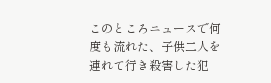このところニュースで何度も流れた、子供二人を連れて行き殺害した犯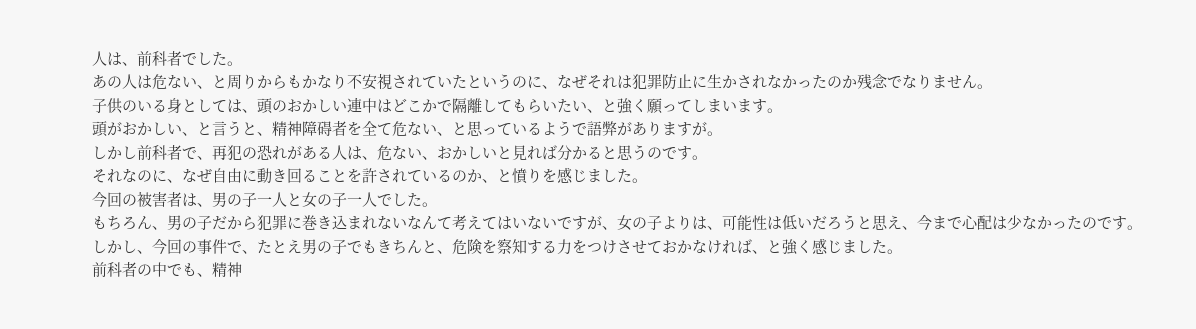人は、前科者でした。
あの人は危ない、と周りからもかなり不安視されていたというのに、なぜそれは犯罪防止に生かされなかったのか残念でなりません。
子供のいる身としては、頭のおかしい連中はどこかで隔離してもらいたい、と強く願ってしまいます。
頭がおかしい、と言うと、精神障碍者を全て危ない、と思っているようで語弊がありますが。
しかし前科者で、再犯の恐れがある人は、危ない、おかしいと見れば分かると思うのです。
それなのに、なぜ自由に動き回ることを許されているのか、と憤りを感じました。
今回の被害者は、男の子一人と女の子一人でした。
もちろん、男の子だから犯罪に巻き込まれないなんて考えてはいないですが、女の子よりは、可能性は低いだろうと思え、今まで心配は少なかったのです。
しかし、今回の事件で、たとえ男の子でもきちんと、危険を察知する力をつけさせておかなければ、と強く感じました。
前科者の中でも、精神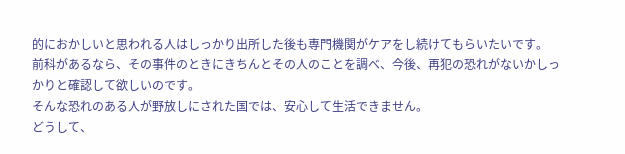的におかしいと思われる人はしっかり出所した後も専門機関がケアをし続けてもらいたいです。
前科があるなら、その事件のときにきちんとその人のことを調べ、今後、再犯の恐れがないかしっかりと確認して欲しいのです。
そんな恐れのある人が野放しにされた国では、安心して生活できません。
どうして、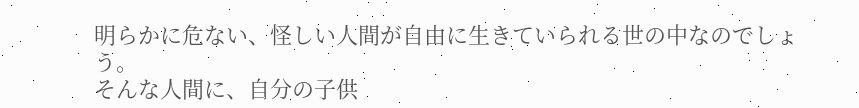明らかに危ない、怪しい人間が自由に生きていられる世の中なのでしょう。
そんな人間に、自分の子供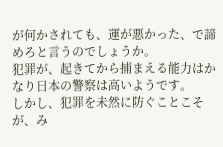が何かされても、運が悪かった、で諦めろと言うのでしょうか。
犯罪が、起きてから捕まえる能力はかなり日本の警察は高いようです。
しかし、犯罪を未然に防ぐことこそが、み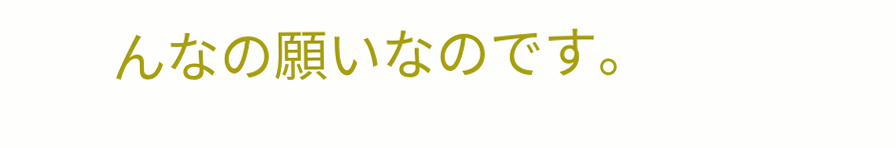んなの願いなのです。